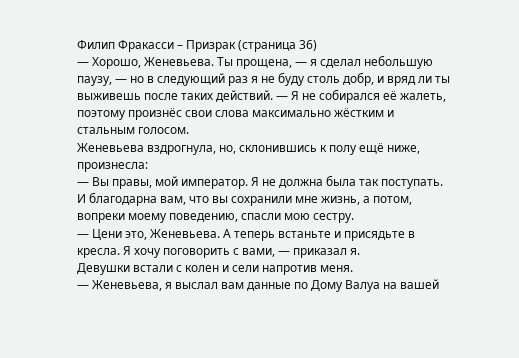Филип Фракасси – Призрак (страница 36)
— Хорошо, Женевьева. Ты прощена, — я сделал небольшую паузу, — но в следующий раз я не буду столь добр, и вряд ли ты выживешь после таких действий. — Я не собирался её жалеть, поэтому произнёс свои слова максимально жёстким и стальным голосом.
Женевьева вздрогнула, но, склонившись к полу ещё ниже, произнесла:
— Вы правы, мой император. Я не должна была так поступать. И благодарна вам, что вы сохранили мне жизнь, а потом, вопреки моему поведению, спасли мою сестру.
— Цени это, Женевьева. А теперь встаньте и присядьте в кресла. Я хочу поговорить с вами, — приказал я.
Девушки встали с колен и сели напротив меня.
— Женевьева, я выслал вам данные по Дому Валуа на вашей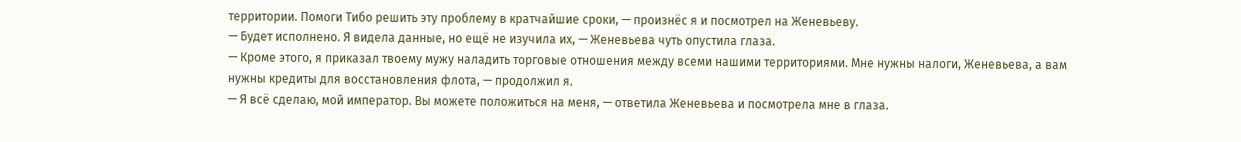территории. Помоги Тибо решить эту проблему в кратчайшие сроки, — произнёс я и посмотрел на Женевьеву.
— Будет исполнено. Я видела данные, но ещё не изучила их, — Женевьева чуть опустила глаза.
— Кроме этого, я приказал твоему мужу наладить торговые отношения между всеми нашими территориями. Мне нужны налоги, Женевьева, а вам нужны кредиты для восстановления флота, — продолжил я.
— Я всё сделаю, мой император. Вы можете положиться на меня, — ответила Женевьева и посмотрела мне в глаза.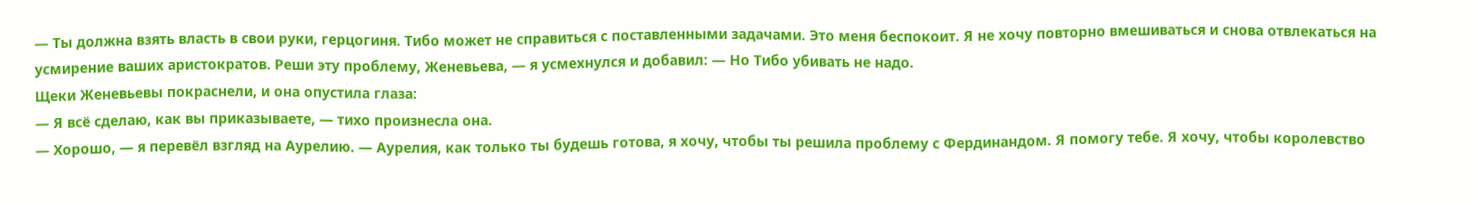— Ты должна взять власть в свои руки, герцогиня. Тибо может не справиться с поставленными задачами. Это меня беспокоит. Я не хочу повторно вмешиваться и снова отвлекаться на усмирение ваших аристократов. Реши эту проблему, Женевьева, — я усмехнулся и добавил: — Но Тибо убивать не надо.
Щеки Женевьевы покраснели, и она опустила глаза:
— Я всё сделаю, как вы приказываете, — тихо произнесла она.
— Хорошо, — я перевёл взгляд на Аурелию. — Аурелия, как только ты будешь готова, я хочу, чтобы ты решила проблему с Фердинандом. Я помогу тебе. Я хочу, чтобы королевство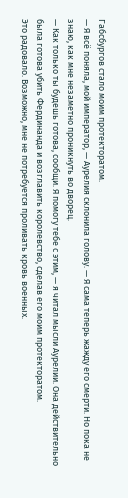Габсбургов стало моим протекторатом.
— Я всё поняла, мой император, — Аурелия склонила голову. — Я сама теперь жажду его смерти. Но пока не знаю, как мне незаметно проникнуть во дворец.
— Как только ты будешь готова, сообщи. Я помогу тебе с этим, — я читал мысли Аурелии. Она действительно была готова убить Фердинанда и возглавить королевство, сделав его моим протекторатом.
Это радовало. Возможно, мне не потребуется проливать кровь военных.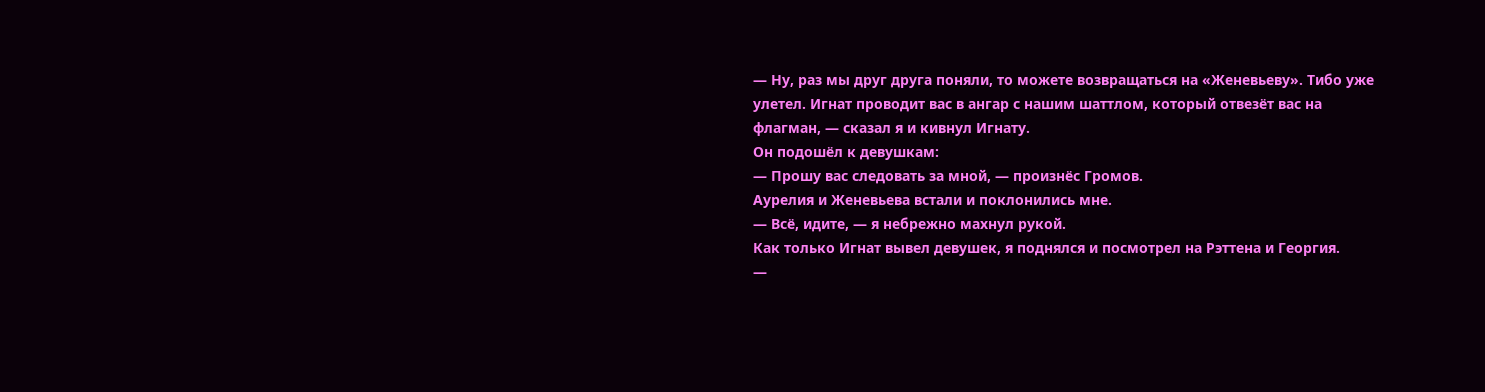— Ну, раз мы друг друга поняли, то можете возвращаться на «Женевьеву». Тибо уже улетел. Игнат проводит вас в ангар с нашим шаттлом, который отвезёт вас на флагман, — сказал я и кивнул Игнату.
Он подошёл к девушкам:
— Прошу вас следовать за мной, — произнёс Громов.
Аурелия и Женевьева встали и поклонились мне.
— Всё, идите, — я небрежно махнул рукой.
Как только Игнат вывел девушек, я поднялся и посмотрел на Рэттена и Георгия.
—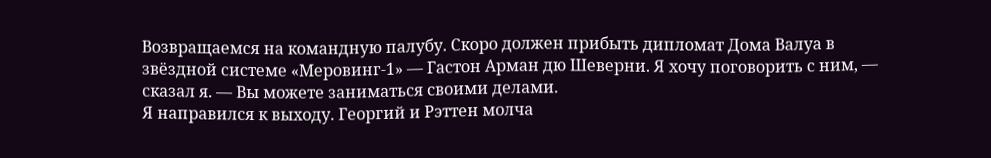Возвращаемся на командную палубу. Скоро должен прибыть дипломат Дома Валуа в звёздной системе «Меровинг‑1» — Гастон Арман дю Шеверни. Я хочу поговорить с ним, — сказал я. — Вы можете заниматься своими делами.
Я направился к выходу. Георгий и Рэттен молча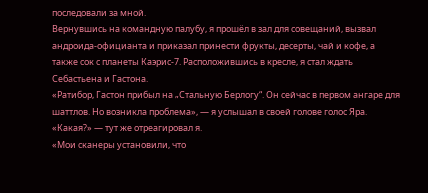последовали за мной.
Вернувшись на командную палубу, я прошёл в зал для совещаний, вызвал андроида‑официанта и приказал принести фрукты, десерты, чай и кофе, а также сок с планеты Каэрис‑7. Расположившись в кресле, я стал ждать Себастьена и Гастона.
«Ратибор, Гастон прибыл на „Стальную Берлогу“. Он сейчас в первом ангаре для шаттлов. Но возникла проблема», — я услышал в своей голове голос Яра.
«Какая?» — тут же отреагировал я.
«Мои сканеры установили, что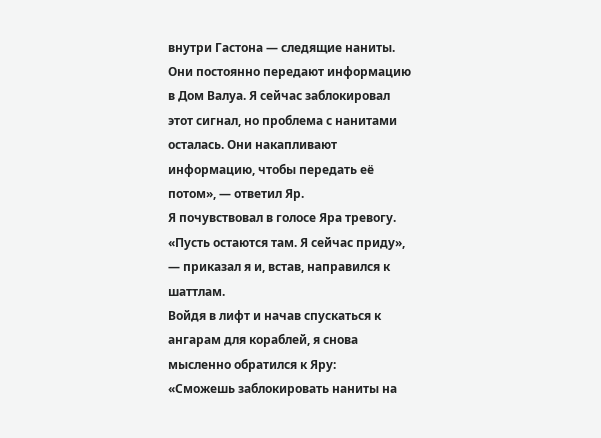внутри Гастона — следящие наниты. Они постоянно передают информацию в Дом Валуа. Я сейчас заблокировал этот сигнал, но проблема с нанитами осталась. Они накапливают информацию, чтобы передать её потом», — ответил Яр.
Я почувствовал в голосе Яра тревогу.
«Пусть остаются там. Я сейчас приду», — приказал я и, встав, направился к шаттлам.
Войдя в лифт и начав спускаться к ангарам для кораблей, я снова мысленно обратился к Яру:
«Сможешь заблокировать наниты на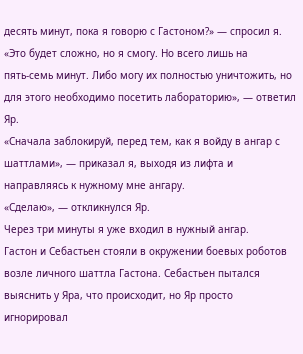десять минут, пока я говорю с Гастоном?» — спросил я.
«Это будет сложно, но я смогу. Но всего лишь на пять‑семь минут. Либо могу их полностью уничтожить, но для этого необходимо посетить лабораторию», — ответил Яр.
«Сначала заблокируй, перед тем, как я войду в ангар с шаттлами», — приказал я, выходя из лифта и направляясь к нужному мне ангару.
«Сделаю», — откликнулся Яр.
Через три минуты я уже входил в нужный ангар.
Гастон и Себастьен стояли в окружении боевых роботов возле личного шаттла Гастона. Себастьен пытался выяснить у Яра, что происходит, но Яр просто игнорировал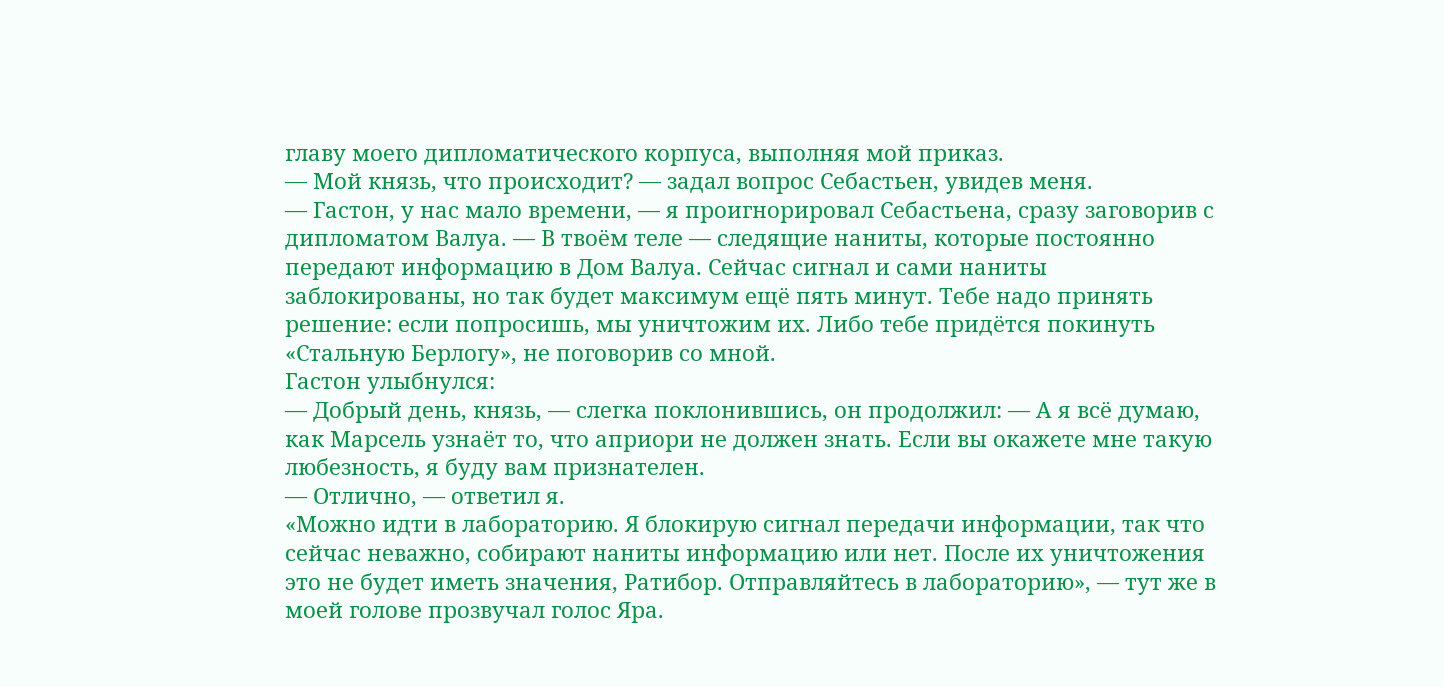главу моего дипломатического корпуса, выполняя мой приказ.
— Мой князь, что происходит? — задал вопрос Себастьен, увидев меня.
— Гастон, у нас мало времени, — я проигнорировал Себастьена, сразу заговорив с дипломатом Валуа. — В твоём теле — следящие наниты, которые постоянно передают информацию в Дом Валуа. Сейчас сигнал и сами наниты заблокированы, но так будет максимум ещё пять минут. Тебе надо принять решение: если попросишь, мы уничтожим их. Либо тебе придётся покинуть «Стальную Берлогу», не поговорив со мной.
Гастон улыбнулся:
— Добрый день, князь, — слегка поклонившись, он продолжил: — А я всё думаю, как Марсель узнаёт то, что априори не должен знать. Если вы окажете мне такую любезность, я буду вам признателен.
— Отлично, — ответил я.
«Можно идти в лабораторию. Я блокирую сигнал передачи информации, так что сейчас неважно, собирают наниты информацию или нет. После их уничтожения это не будет иметь значения, Ратибор. Отправляйтесь в лабораторию», — тут же в моей голове прозвучал голос Яра.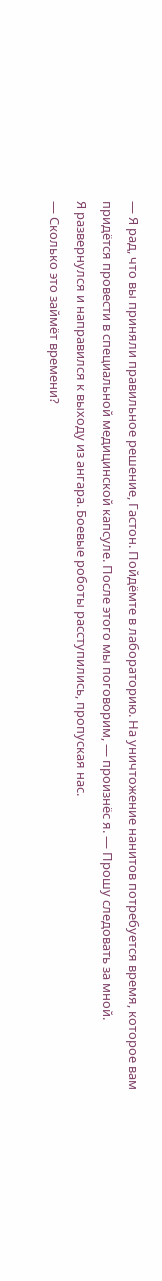— Я рад, что вы приняли правильное решение, Гастон. Пойдёмте в лабораторию. На уничтожение нанитов потребуется время, которое вам придётся провести в специальной медицинской капсуле. После этого мы поговорим, — произнёс я. — Прошу следовать за мной.
Я развернулся и направился к выходу из ангара. Боевые роботы расступились, пропуская нас.
— Сколько это займёт времени?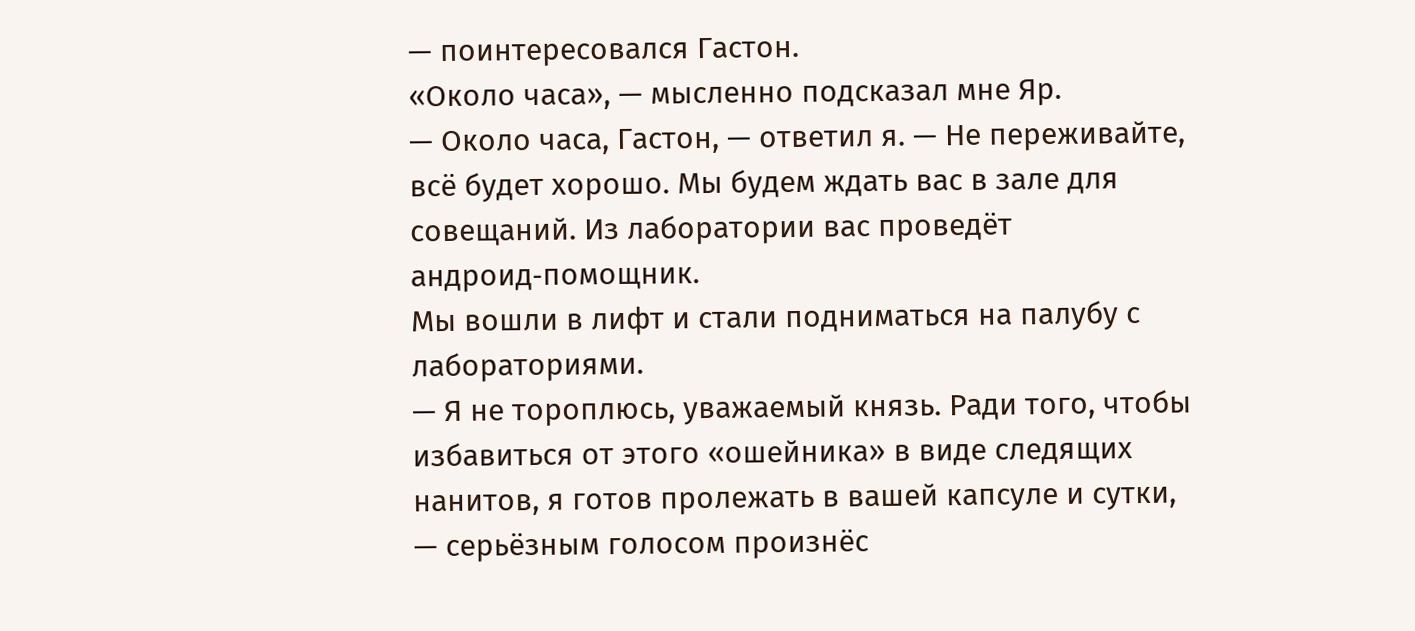— поинтересовался Гастон.
«Около часа», — мысленно подсказал мне Яр.
— Около часа, Гастон, — ответил я. — Не переживайте, всё будет хорошо. Мы будем ждать вас в зале для совещаний. Из лаборатории вас проведёт андроид‑помощник.
Мы вошли в лифт и стали подниматься на палубу с лабораториями.
— Я не тороплюсь, уважаемый князь. Ради того, чтобы избавиться от этого «ошейника» в виде следящих нанитов, я готов пролежать в вашей капсуле и сутки, — серьёзным голосом произнёс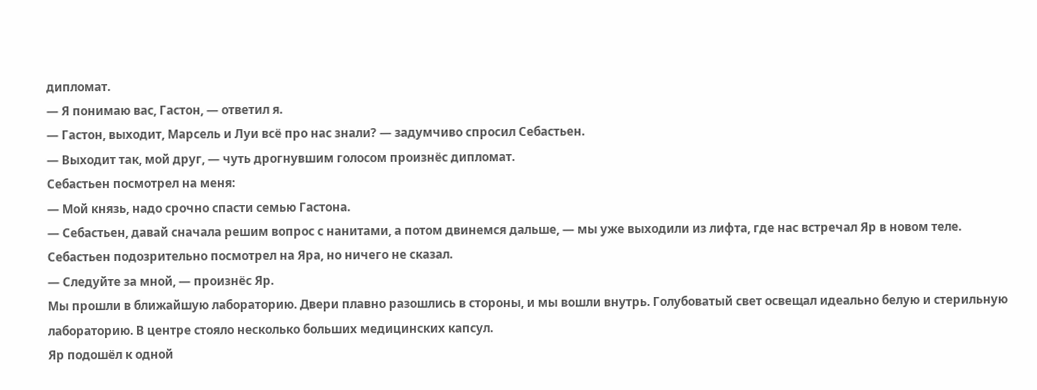дипломат.
— Я понимаю вас, Гастон, — ответил я.
— Гастон, выходит, Марсель и Луи всё про нас знали? — задумчиво спросил Себастьен.
— Выходит так, мой друг, — чуть дрогнувшим голосом произнёс дипломат.
Себастьен посмотрел на меня:
— Мой князь, надо срочно спасти семью Гастона.
— Себастьен, давай сначала решим вопрос с нанитами, а потом двинемся дальше, — мы уже выходили из лифта, где нас встречал Яр в новом теле.
Себастьен подозрительно посмотрел на Яра, но ничего не сказал.
— Следуйте за мной, — произнёс Яр.
Мы прошли в ближайшую лабораторию. Двери плавно разошлись в стороны, и мы вошли внутрь. Голубоватый свет освещал идеально белую и стерильную лабораторию. В центре стояло несколько больших медицинских капсул.
Яр подошёл к одной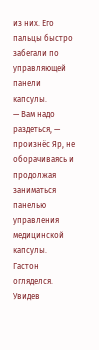из них. Его пальцы быстро забегали по управляющей панели капсулы.
— Вам надо раздеться, — произнёс Яр, не оборачиваясь и продолжая заниматься панелью управления медицинской капсулы.
Гастон огляделся. Увидев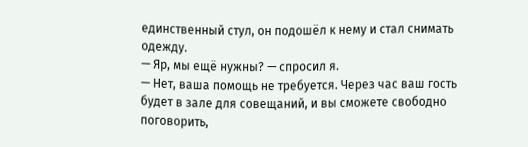единственный стул, он подошёл к нему и стал снимать одежду.
— Яр, мы ещё нужны? — спросил я.
— Нет, ваша помощь не требуется. Через час ваш гость будет в зале для совещаний, и вы сможете свободно поговорить,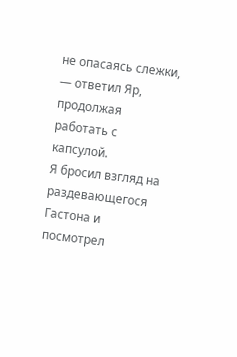не опасаясь слежки, — ответил Яр, продолжая работать с капсулой.
Я бросил взгляд на раздевающегося Гастона и посмотрел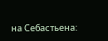на Себастьена: